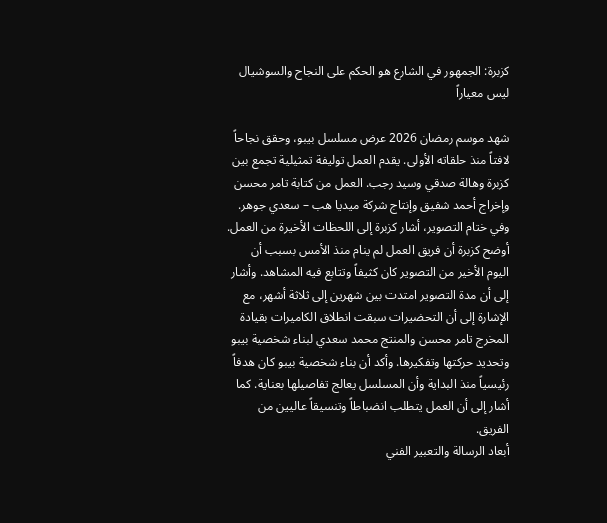كزبرة: الجمهور في الشارع هو الحكم على النجاح والسوشيال ليس معياراً

شهد موسم رمضان 2026 عرض مسلسل بيبو، وحقق نجاحاً لافتاً منذ حلقاته الأولى. يقدم العمل توليفة تمثيلية تجمع بين كزبرة وهالة صدقي وسيد رجب. العمل من كتابة تامر محسن وإخراج أحمد شفيق وإنتاج شركة ميديا هب – سعدي جوهر. وفي ختام التصوير، أشار كزبرة إلى اللحظات الأخيرة من العمل.
أوضح كزبرة أن فريق العمل لم ينام منذ الأمس بسبب أن اليوم الأخير من التصوير كان كثيفاً وتتابع فيه المشاهد. وأشار إلى أن مدة التصوير امتدت بين شهرين إلى ثلاثة أشهر، مع الإشارة إلى أن التحضيرات سبقت انطلاق الكاميرات بقيادة المخرج تامر محسن والمنتج محمد سعدي لبناء شخصية بيبو وتحديد حركتها وتفكيرها. وأكد أن بناء شخصية بيبو كان هدفاً رئيسياً منذ البداية وأن المسلسل يعالج تفاصيلها بعناية. كما أشار إلى أن العمل يتطلب انضباطاً وتنسيقاً عاليين من الفريق.
أبعاد الرسالة والتعبير الفني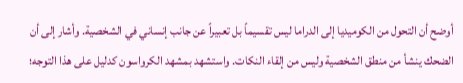أوضح أن التحول من الكوميديا إلى الدراما ليس تقسيماً بل تعبيراً عن جانب إنساني في الشخصية. وأشار إلى أن الضحك ينشأ من منطق الشخصية وليس من إلقاء النكات. واستشهد بمشهد الكرواسون كدليل على هذا التوجه؛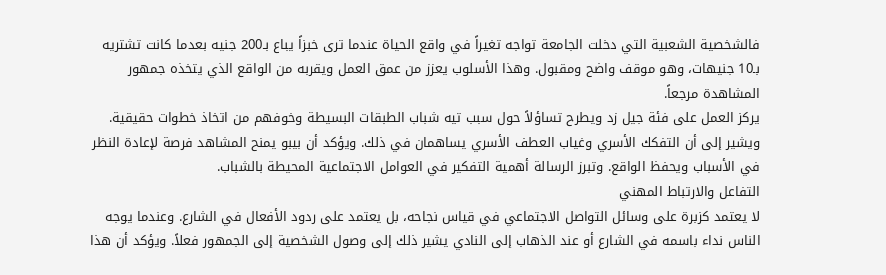فالشخصية الشعبية التي دخلت الجامعة تواجه تغيراً في واقع الحياة عندما ترى خبزاً يباع بـ200 جنيه بعدما كانت تشتريه بـ10 جنيهات، وهو موقف واضح ومقبول. وهذا الأسلوب يعزز من عمق العمل ويقربه من الواقع الذي يتخذه جمهور المشاهدة مرجعاً.
يركز العمل على فئة جيل زد ويطرح تساؤلاً حول سبب تيه شباب الطبقات البسيطة وخوفهم من اتخاذ خطوات حقيقية. ويشير إلى أن التفكك الأسري وغياب العطف الأسري يساهمان في ذلك. ويؤكد أن بيبو يمنح المشاهد فرصة لإعادة النظر في الأسباب ويحفظ الواقع. وتبرز الرسالة أهمية التفكير في العوامل الاجتماعية المحيطة بالشباب.
التفاعل والارتباط المهني
لا يعتمد كزبرة على وسائل التواصل الاجتماعي في قياس نجاحه، بل يعتمد على ردود الأفعال في الشارع. وعندما يوجه الناس نداء باسمه في الشارع أو عند الذهاب إلى النادي يشير ذلك إلى وصول الشخصية إلى الجمهور فعلاً. ويؤكد أن هذا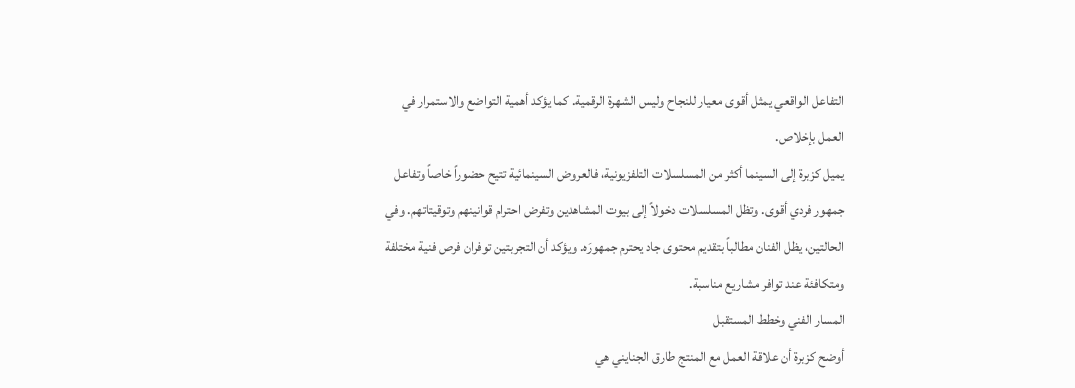التفاعل الواقعي يمثل أقوى معيار للنجاح وليس الشهرة الرقمية. كما يؤكد أهمية التواضع والاستمرار في العمل بإخلاص.
يميل كزبرة إلى السينما أكثر من المسلسلات التلفزيونية، فالعروض السينمائية تتيح حضوراً خاصاً وتفاعل جمهور فردي أقوى. وتظل المسلسلات دخولاً إلى بيوت المشاهدين وتفرض احترام قوانينهم وتوقيتاتهم. وفي الحالتين، يظل الفنان مطالباً بتقديم محتوى جاد يحترم جمهورَه. ويؤكد أن التجربتين توفران فرص فنية مختلفة ومتكافئة عند توافر مشاريع مناسبة.
المسار الفني وخطط المستقبل
أوضح كزبرة أن علاقة العمل مع المنتج طارق الجنايني هي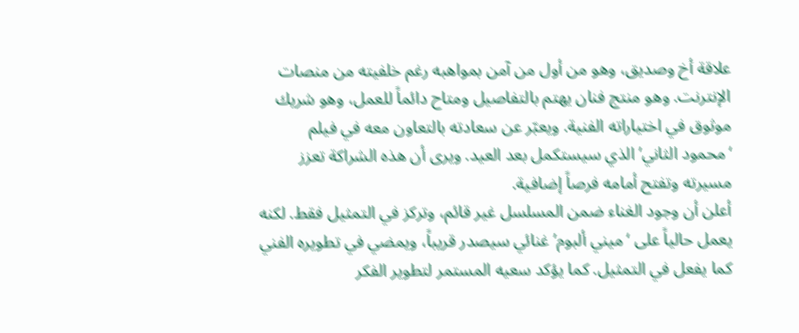علاقة أخ وصديق، وهو من أول من آمن بمواهبه رغم خلفيته من منصات الإنترنت. وهو منتج فنان يهتم بالتفاصيل ومتاح دائماً للعمل، وهو شريك موثوق في اختياراته الفنية. ويعبّر عن سعادته بالتعاون معه في فيلم ‘محمود الثاني’ الذي سيستكمل بعد العيد. ويرى أن هذه الشراكة تعزز مسيرته وتفتح أمامه فرصاً إضافية.
أعلن أن وجود الغناء ضمن المسلسل غير قائم، وتركز في التمثيل فقط. لكنه يعمل حالياً على ‘ميني ألبوم’ غنائي سيصدر قريباً، ويمضي في تطويره الفني كما يفعل في التمثيل. كما يؤكد سعيه المستمر لتطوير الفكر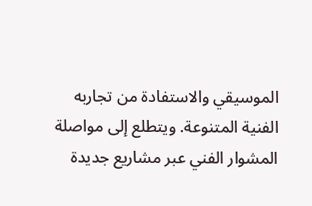الموسيقي والاستفادة من تجاربه الفنية المتنوعة. ويتطلع إلى مواصلة المشوار الفني عبر مشاريع جديدة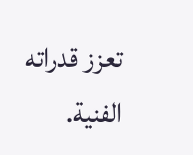تعزز قدراته الفنية.